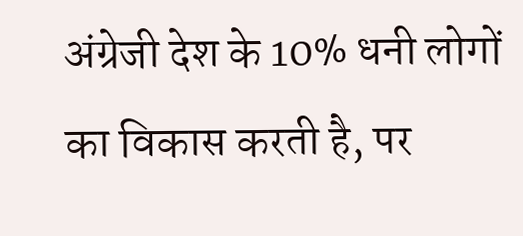अंग्रेजी देश के 10% धनी लोगों का विकास करती है, पर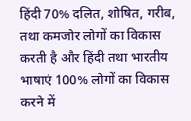हिंदी 70% दलित, शोषित, गरीब, तथा कमजोर लोगों का विकास करती है और हिंदी तथा भारतीय भाषाएं 100% लोगों का विकास करने में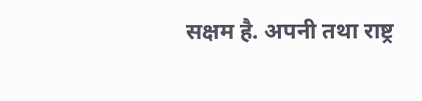सक्षम है. अपनी तथा राष्ट्र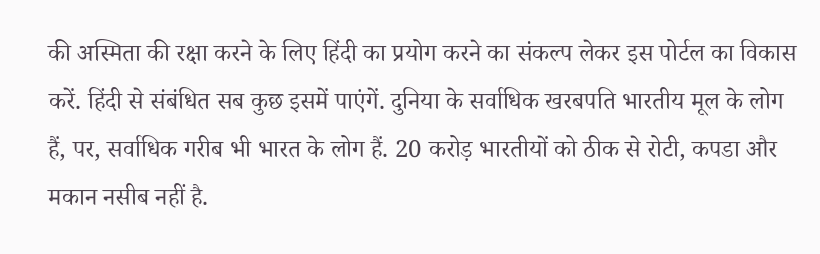की अस्मिता की रक्षा करने के लिए हिंदी का प्रयोग करने का संकल्प लेकर इस पोर्टल का विकास करें. हिंदी से संबंधित सब कुछ इसमें पाएंगें. दुनिया के सर्वाधिक खरबपति भारतीय मूल के लोग हैं, पर, सर्वाधिक गरीब भी भारत के लोग हैं. 20 करोड़ भारतीयों को ठीक से रोटी, कपडा और मकान नसीब नहीं है.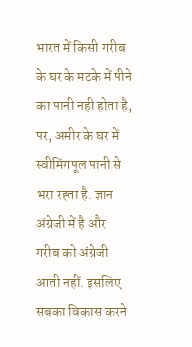भारत में किसी गरीब के घर के मटके में पीने का पानी नही होता है, पर, अमीर के घर में स्वीमिंगपूल पानी से भरा रह्ता है. ज्ञान अंग्रेजी में है और गरीब को अंग्रेजी आती नहीं. इसलिए सबका विकास करने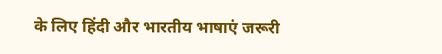के लिए हिंदी और भारतीय भाषाएं जरूरी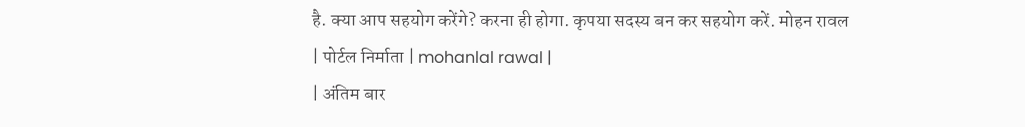है. क्या आप सहयोग करेंगे? करना ही होगा. कृपया सदस्य बन कर सहयोग करें. मोहन रावल
| पोर्टल निर्माता | mohanlal rawal |
| अंतिम बार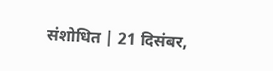संशोधित | 21 दिसंबर,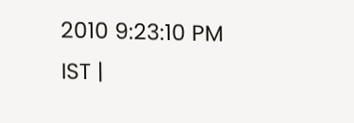2010 9:23:10 PM IST |